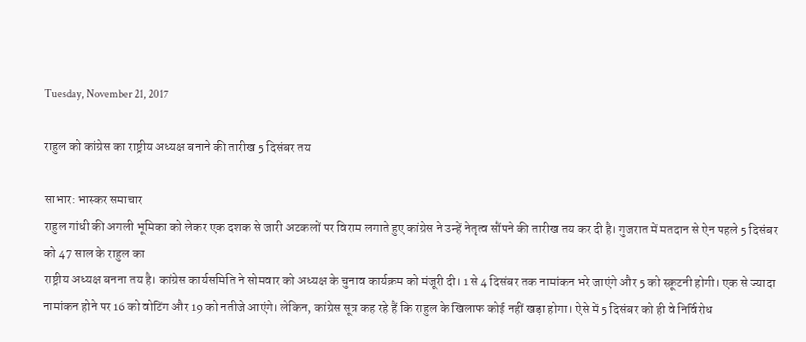Tuesday, November 21, 2017

राहुल को कांग्रेस का राष्ट्रीय अध्यक्ष बनाने की तारीख 5 दिसंबर तय

साभार: भास्कर समाचार
राहुल गांधी की अगली भूमिका को लेकर एक दशक से जारी अटकलों पर विराम लगाते हुए कांग्रेस ने उन्हें नेतृत्व सौंपने की तारीख तय कर दी है। गुजरात में मतदान से ऐन पहले 5 दिसंबर को 47 साल के राहुल का
राष्ट्रीय अध्यक्ष बनना तय है। कांग्रेस कार्यसमिति ने सोमवार को अध्यक्ष के चुनाव कार्यक्रम को मंजूरी दी। 1 से 4 दिसंबर तक नामांकन भरे जाएंगे और 5 को स्क्रूटनी होगी। एक से ज्यादा नामांकन होने पर 16 को वोटिंग और 19 को नतीजे आएंगे। लेकिन, कांग्रेस सूत्र कह रहे हैं कि राहुल के खिलाफ कोई नहीं खड़ा होगा। ऐसे में 5 दिसंबर को ही वे निर्विरोध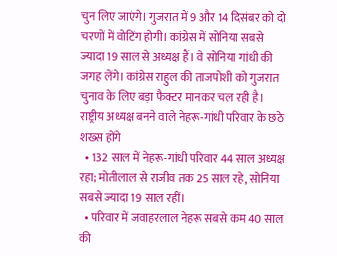चुन लिए जाएंगे। गुजरात में 9 और 14 दिसंबर को दो चरणों में वोटिंग होगी। कांग्रेस में सोनिया सबसे ज्यादा 19 साल से अध्यक्ष हैं। वे सोनिया गांधी की जगह लेंगे। कांग्रेस राहुल की ताजपोशी को गुजरात चुनाव के लिए बड़ा फैक्टर मानकर चल रही है।
राष्ट्रीय अध्यक्ष बनने वाले नेहरू-गांधी परिवार के छठे शख्स होंगे
  • 132 साल में नेहरू-गांधी परिवार 44 साल अध्यक्ष रहा; मोतीलाल से राजीव तक 25 साल रहे, सोनिया सबसे ज्यादा 19 साल रहीं।
  • परिवार में जवाहरलाल नेहरू सबसे कम 40 साल की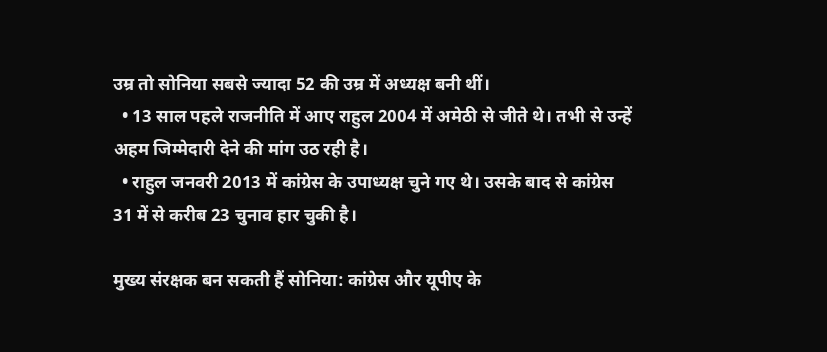उम्र तो सोनिया सबसे ज्यादा 52 की उम्र में अध्यक्ष बनी थीं।
  • 13 साल पहले राजनीति में आए राहुल 2004 में अमेठी से जीते थे। तभी से उन्हें अहम जिम्मेदारी देने की मांग उठ रही है।
  • राहुल जनवरी 2013 में कांग्रेस के उपाध्यक्ष चुने गए थे। उसके बाद से कांग्रेस 31 में से करीब 23 चुनाव हार चुकी है।

मुख्य संरक्षक बन सकती हैं सोनिया: कांग्रेस और यूपीए के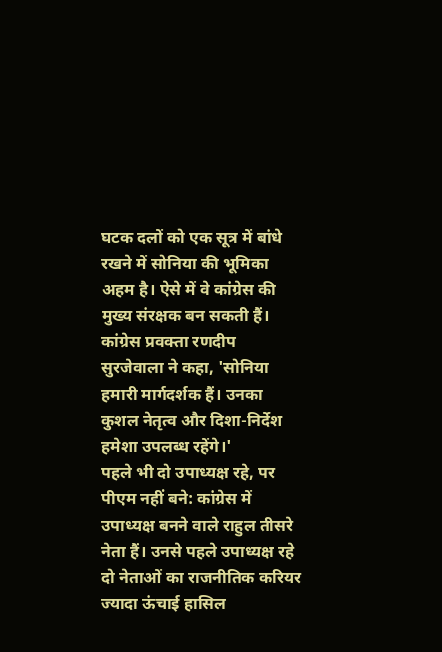घटक दलों को एक सूत्र में बांधे रखने में सोनिया की भूमिका अहम है। ऐसे में वे कांग्रेस की मुख्य संरक्षक बन सकती हैं। कांग्रेस प्रवक्ता रणदीप सुरजेवाला ने कहा, 'सोनिया हमारी मार्गदर्शक हैं। उनका कुशल नेतृत्व और दिशा-निर्देश हमेशा उपलब्ध रहेंगे।'
पहले भी दो उपाध्यक्ष रहे, पर पीएम नहीं बने: कांग्रेस में उपाध्यक्ष बनने वाले राहुल तीसरे नेता हैं। उनसे पहले उपाध्यक्ष रहे दो नेताओं का राजनीतिक करियर ज्यादा ऊंचाई हासिल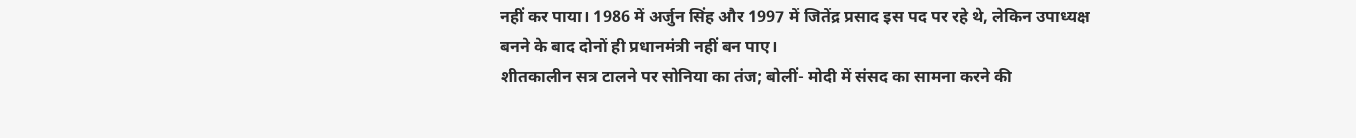नहीं कर पाया। 1986 में अर्जुन सिंह और 1997 में जितेंद्र प्रसाद इस पद पर रहे थे, लेकिन उपाध्यक्ष बनने के बाद दोनों ही प्रधानमंत्री नहीं बन पाए।
शीतकालीन सत्र टालने पर सोनिया का तंज; बोलीं- मोदी में संसद का सामना करने की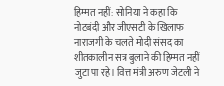हिम्मत नहीं: सोनिया ने कहा कि नोटबंदी और जीएसटी के खिलाफ नाराजगी के चलते मोदी संसद का शीतकालीन सत्र बुलाने की हिम्मत नहीं जुटा पा रहे। वित्त मंत्री अरुण जेटली ने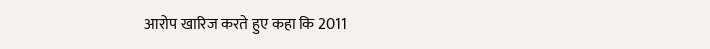आरोप खारिज करते हुए कहा कि 2011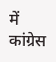में कांग्रेस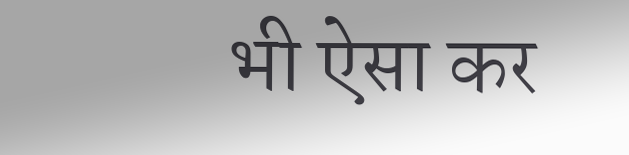भी ऐसा कर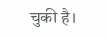चुकी है।